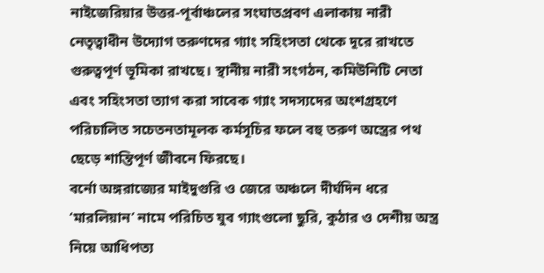নাইজেরিয়ার উত্তর-পূর্বাঞ্চলের সংঘাতপ্রবণ এলাকায় নারী নেতৃত্বাধীন উদ্যোগ তরুণদের গ্যাং সহিংসতা থেকে দূরে রাখতে গুরুত্বপূর্ণ ভূমিকা রাখছে। স্থানীয় নারী সংগঠন, কমিউনিটি নেতা এবং সহিংসতা ত্যাগ করা সাবেক গ্যাং সদস্যদের অংশগ্রহণে পরিচালিত সচেতনতামূলক কর্মসূচির ফলে বহু তরুণ অস্ত্রের পথ ছেড়ে শান্তিপূর্ণ জীবনে ফিরছে।
বর্নো অঙ্গরাজ্যের মাইদুগুরি ও জেরে অঞ্চলে দীর্ঘদিন ধরে ‘মারলিয়ান’ নামে পরিচিত যুব গ্যাংগুলো ছুরি, কুঠার ও দেশীয় অস্ত্র নিয়ে আধিপত্য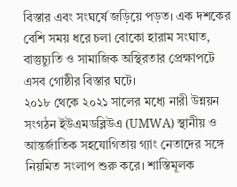বিস্তার এবং সংঘর্ষে জড়িয়ে পড়ত। এক দশকের বেশি সময় ধরে চলা বোকো হারাম সংঘাত, বাস্তুচ্যুতি ও সামাজিক অস্থিরতার প্রেক্ষাপটে এসব গোষ্ঠীর বিস্তার ঘটে।
২০১৮ থেকে ২০২১ সালের মধ্যে নারী উন্নয়ন সংগঠন ইউএমডব্লিউএ (UMWA) স্থানীয় ও আন্তর্জাতিক সহযোগিতায় গ্যাং নেতাদের সঙ্গে নিয়মিত সংলাপ শুরু করে। শাস্তিমূলক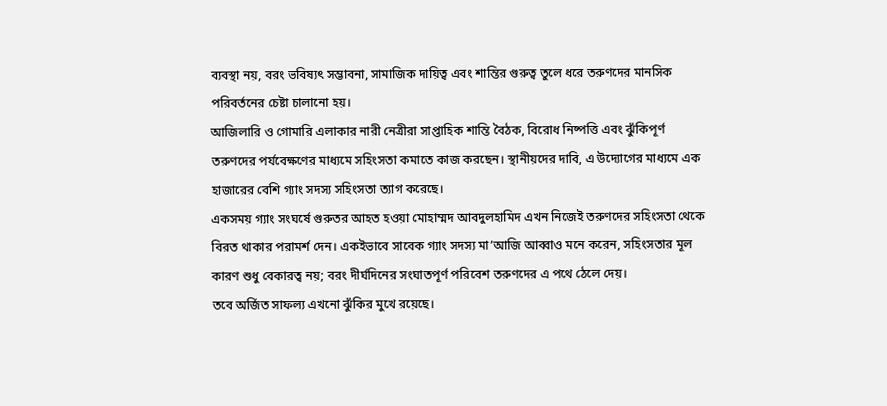ব্যবস্থা নয়, বরং ভবিষ্যৎ সম্ভাবনা, সামাজিক দায়িত্ব এবং শান্তির গুরুত্ব তুলে ধরে তরুণদের মানসিক পরিবর্তনের চেষ্টা চালানো হয়।
আজিলারি ও গোমারি এলাকার নারী নেত্রীরা সাপ্তাহিক শান্তি বৈঠক, বিরোধ নিষ্পত্তি এবং ঝুঁকিপূর্ণ তরুণদের পর্যবেক্ষণের মাধ্যমে সহিংসতা কমাতে কাজ করছেন। স্থানীয়দের দাবি, এ উদ্যোগের মাধ্যমে এক হাজারের বেশি গ্যাং সদস্য সহিংসতা ত্যাগ করেছে।
একসময় গ্যাং সংঘর্ষে গুরুতর আহত হওয়া মোহাম্মদ আবদুলহামিদ এখন নিজেই তরুণদের সহিংসতা থেকে বিরত থাকার পরামর্শ দেন। একইভাবে সাবেক গ্যাং সদস্য মা’আজি আব্বাও মনে করেন, সহিংসতার মূল কারণ শুধু বেকারত্ব নয়; বরং দীর্ঘদিনের সংঘাতপূর্ণ পরিবেশ তরুণদের এ পথে ঠেলে দেয়।
তবে অর্জিত সাফল্য এখনো ঝুঁকির মুখে রয়েছে।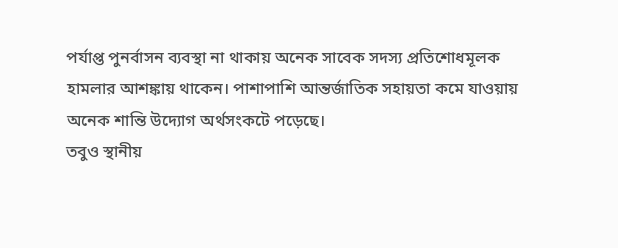পর্যাপ্ত পুনর্বাসন ব্যবস্থা না থাকায় অনেক সাবেক সদস্য প্রতিশোধমূলক হামলার আশঙ্কায় থাকেন। পাশাপাশি আন্তর্জাতিক সহায়তা কমে যাওয়ায় অনেক শান্তি উদ্যোগ অর্থসংকটে পড়েছে।
তবুও স্থানীয়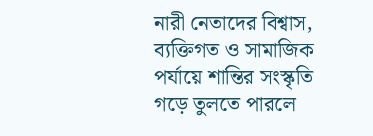নারী নেতাদের বিশ্বাস, ব্যক্তিগত ও সামাজিক পর্যায়ে শান্তির সংস্কৃতি গড়ে তুলতে পারলে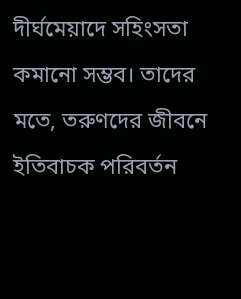দীর্ঘমেয়াদে সহিংসতা কমানো সম্ভব। তাদের মতে, তরুণদের জীবনে ইতিবাচক পরিবর্তন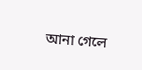আনা গেলে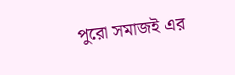পুরো সমাজই এর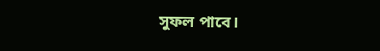সুফল পাবে।